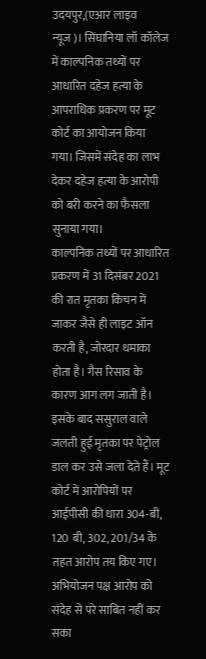उदयपुर,(एआर लाइव न्यूज)। सिंघानिया लॉ कॉलेज में काल्पनिक तथ्यों पर आधारित दहेज हत्या के आपराधिक प्रकरण पर मूट कोर्ट का आयोजन किया गया। जिसमें संदेह का लाभ देकर दहेज हत्या के आरोपी को बरी करने का फैसला सुनाया गया।
काल्पनिक तथ्यों पर आधारित प्रकरण में 31 दिसंबर 2021 की रात मृतका किचन में जाकर जैसे ही लाइट ऑन करती है, जोरदार धमाका होता है। गैस रिसाव के कारण आग लग जाती है। इसके बाद ससुराल वाले जलती हुई मृतका पर पेट्रोल डाल कर उसे जला देते हैं। मूट कोर्ट में आरोपियों पर आईपीसी की धारा 304-बी, 120 बी, 302, 201/34 के तहत आरोप तय किए गए।
अभियोजन पक्ष आरोप को संदेह से परे साबित नहीं कर सका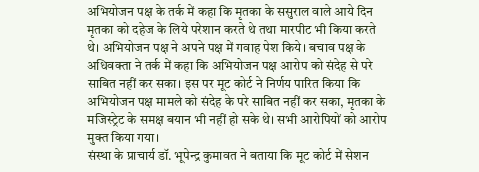अभियोजन पक्ष के तर्क में कहा कि मृतका के ससुराल वाले आये दिन मृतका को दहेज के लिये परेशान करते थे तथा मारपीट भी किया करते थे। अभियोजन पक्ष ने अपने पक्ष में गवाह पेश किये। बचाव पक्ष के अधिवक्ता ने तर्क में कहा कि अभियोजन पक्ष आरोप को संदेह से परे साबित नहीं कर सका। इस पर मूट कोर्ट ने निर्णय पारित किया कि अभियोजन पक्ष मामले को संदेह के परे साबित नहीं कर सका, मृतका के मजिस्ट्रेट के समक्ष बयान भी नहीं हो सके थे। सभी आरोपियों को आरोप मुक्त किया गया।
संस्था के प्राचार्य डॉ. भूपेन्द्र कुमावत ने बताया कि मूट कोर्ट में सेशन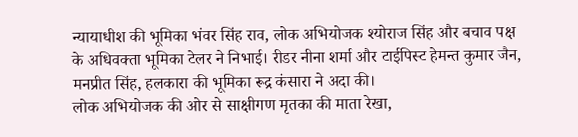न्यायाधीश की भूमिका भंवर सिंह राव, लोक अभियोजक श्योराज सिंह और बचाव पक्ष के अधिवक्ता भूमिका टेलर ने निभाई। रीडर नीना शर्मा और टाईपिस्ट हेमन्त कुमार जैन, मनप्रीत सिंह, हलकारा की भूमिका रूद्र कंसारा ने अदा की।
लोक अभियोजक की ओर से साक्षीगण मृतका की माता रेखा,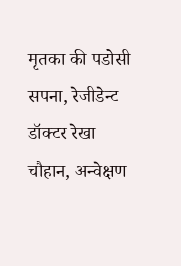मृतका की पडोसी सपना, रेजीडेन्ट डॉक्टर रेखा चौहान, अन्वेक्षण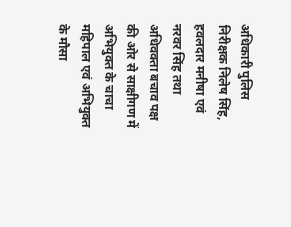अधिकारी पुलिस निरीक्षक निलेष सिंह, हवलदार मनीषा एवं नरवर सिंह तथा अधिवक्ता बचाव पक्ष की ओर से साक्षीगण में अभियुक्त के चाचा महिपाल एवं अभियुक्त के मौसा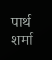पार्थ शर्मा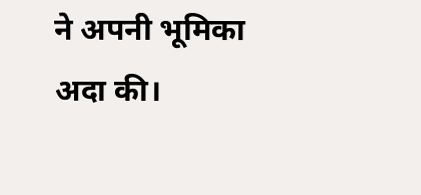ने अपनी भूमिका अदा की।